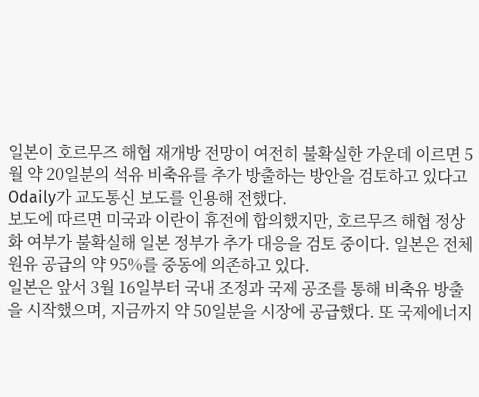일본이 호르무즈 해협 재개방 전망이 여전히 불확실한 가운데 이르면 5월 약 20일분의 석유 비축유를 추가 방출하는 방안을 검토하고 있다고 Odaily가 교도통신 보도를 인용해 전했다.
보도에 따르면 미국과 이란이 휴전에 합의했지만, 호르무즈 해협 정상화 여부가 불확실해 일본 정부가 추가 대응을 검토 중이다. 일본은 전체 원유 공급의 약 95%를 중동에 의존하고 있다.
일본은 앞서 3월 16일부터 국내 조정과 국제 공조를 통해 비축유 방출을 시작했으며, 지금까지 약 50일분을 시장에 공급했다. 또 국제에너지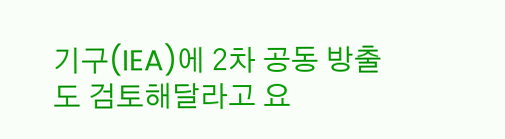기구(IEA)에 2차 공동 방출도 검토해달라고 요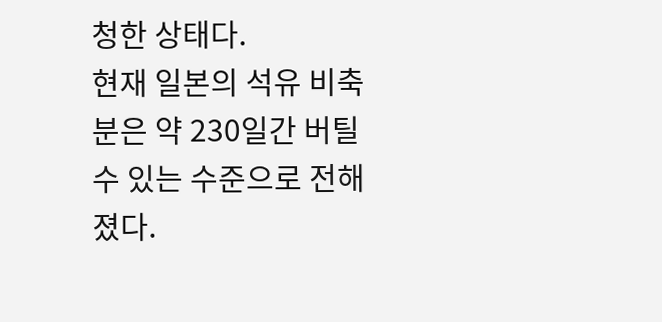청한 상태다.
현재 일본의 석유 비축분은 약 230일간 버틸 수 있는 수준으로 전해졌다.